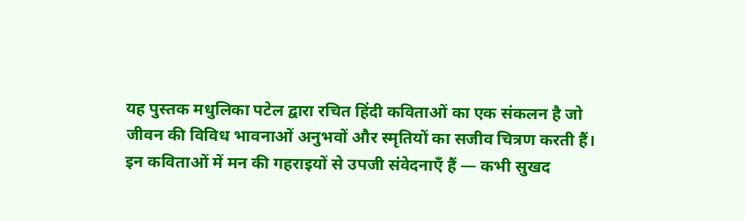यह पुस्तक मधुलिका पटेल द्वारा रचित हिंदी कविताओं का एक संकलन है जो जीवन की विविध भावनाओं अनुभवों और स्मृतियों का सजीव चित्रण करती हैं। इन कविताओं में मन की गहराइयों से उपजी संवेदनाएँ हैं — कभी सुखद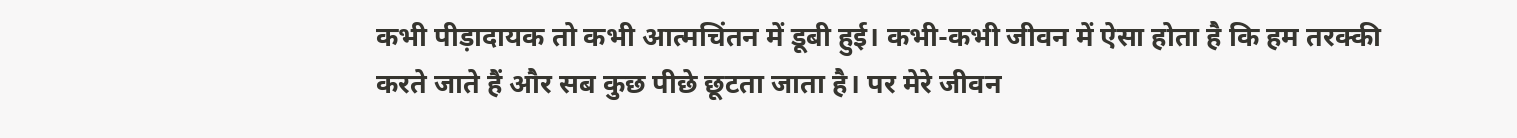कभी पीड़ादायक तो कभी आत्मचिंतन में डूबी हुई। कभी-कभी जीवन में ऐसा होता है कि हम तरक्की करते जाते हैं और सब कुछ पीछे छूटता जाता है। पर मेरे जीवन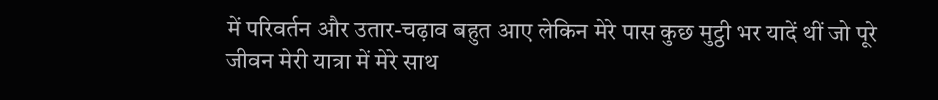में परिवर्तन और उतार-चढ़ाव बहुत आए लेकिन मेरे पास कुछ मुट्ठी भर यादें थीं जो पूरे जीवन मेरी यात्रा में मेरे साथ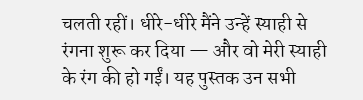चलती रहीं। धीरे-धीरे मैंने उन्हें स्याही से रंगना शुरू कर दिया — और वो मेरी स्याही के रंग की हो गईं। यह पुस्तक उन सभी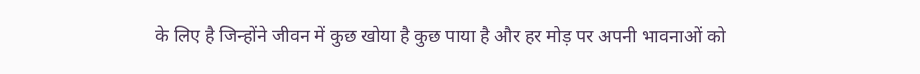के लिए है जिन्होंने जीवन में कुछ खोया है कुछ पाया है और हर मोड़ पर अपनी भावनाओं को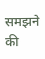समझने की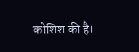कोशिश की है।